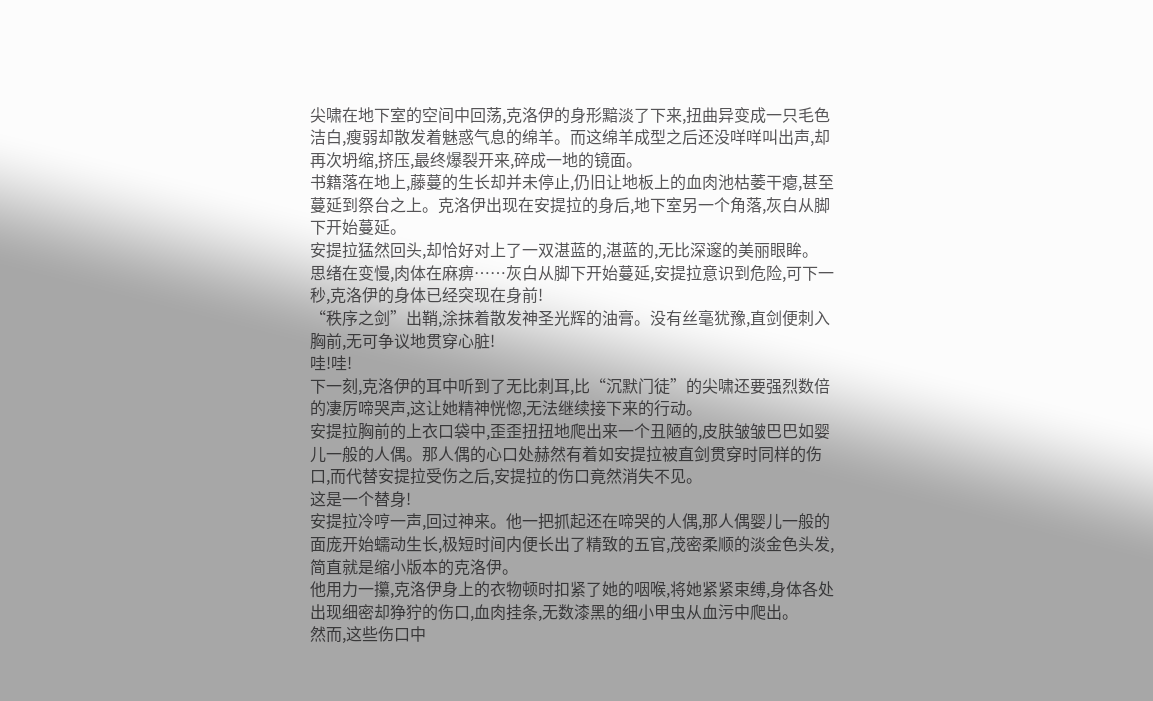尖啸在地下室的空间中回荡,克洛伊的身形黯淡了下来,扭曲异变成一只毛色洁白,瘦弱却散发着魅惑气息的绵羊。而这绵羊成型之后还没咩咩叫出声,却再次坍缩,挤压,最终爆裂开来,碎成一地的镜面。
书籍落在地上,藤蔓的生长却并未停止,仍旧让地板上的血肉池枯萎干瘪,甚至蔓延到祭台之上。克洛伊出现在安提拉的身后,地下室另一个角落,灰白从脚下开始蔓延。
安提拉猛然回头,却恰好对上了一双湛蓝的,湛蓝的,无比深邃的美丽眼眸。
思绪在变慢,肉体在麻痹……灰白从脚下开始蔓延,安提拉意识到危险,可下一秒,克洛伊的身体已经突现在身前!
“秩序之剑”出鞘,涂抹着散发神圣光辉的油膏。没有丝毫犹豫,直剑便刺入胸前,无可争议地贯穿心脏!
哇!哇!
下一刻,克洛伊的耳中听到了无比刺耳,比“沉默门徒”的尖啸还要强烈数倍的凄厉啼哭声,这让她精神恍惚,无法继续接下来的行动。
安提拉胸前的上衣口袋中,歪歪扭扭地爬出来一个丑陋的,皮肤皱皱巴巴如婴儿一般的人偶。那人偶的心口处赫然有着如安提拉被直剑贯穿时同样的伤口,而代替安提拉受伤之后,安提拉的伤口竟然消失不见。
这是一个替身!
安提拉冷哼一声,回过神来。他一把抓起还在啼哭的人偶,那人偶婴儿一般的面庞开始蠕动生长,极短时间内便长出了精致的五官,茂密柔顺的淡金色头发,简直就是缩小版本的克洛伊。
他用力一攥,克洛伊身上的衣物顿时扣紧了她的咽喉,将她紧紧束缚,身体各处出现细密却狰狞的伤口,血肉挂条,无数漆黑的细小甲虫从血污中爬出。
然而,这些伤口中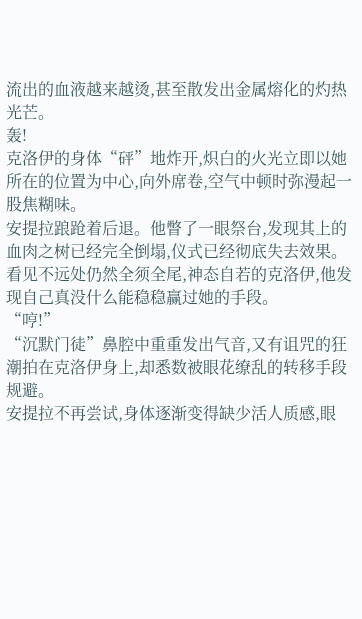流出的血液越来越烫,甚至散发出金属熔化的灼热光芒。
轰!
克洛伊的身体“砰”地炸开,炽白的火光立即以她所在的位置为中心,向外席卷,空气中顿时弥漫起一股焦糊味。
安提拉踉跄着后退。他瞥了一眼祭台,发现其上的血肉之树已经完全倒塌,仪式已经彻底失去效果。看见不远处仍然全须全尾,神态自若的克洛伊,他发现自己真没什么能稳稳赢过她的手段。
“哼!”
“沉默门徒”鼻腔中重重发出气音,又有诅咒的狂潮拍在克洛伊身上,却悉数被眼花缭乱的转移手段规避。
安提拉不再尝试,身体逐渐变得缺少活人质感,眼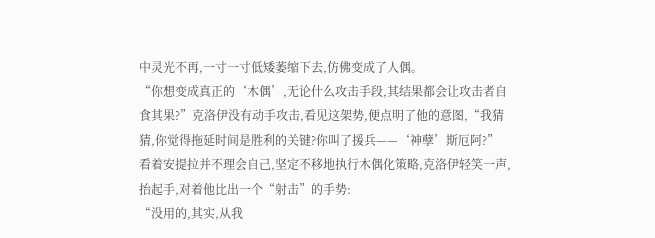中灵光不再,一寸一寸低矮萎缩下去,仿佛变成了人偶。
“你想变成真正的‘木偶’,无论什么攻击手段,其结果都会让攻击者自食其果?”克洛伊没有动手攻击,看见这架势,便点明了他的意图,“我猜猜,你觉得拖延时间是胜利的关键?你叫了援兵——‘神孽’斯厄阿?”
看着安提拉并不理会自己,坚定不移地执行木偶化策略,克洛伊轻笑一声,抬起手,对着他比出一个“射击”的手势:
“没用的,其实,从我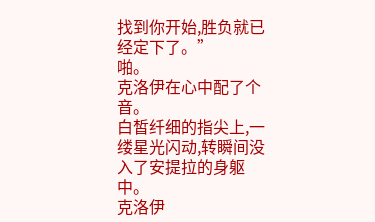找到你开始,胜负就已经定下了。”
啪。
克洛伊在心中配了个音。
白皙纤细的指尖上,一缕星光闪动,转瞬间没入了安提拉的身躯中。
克洛伊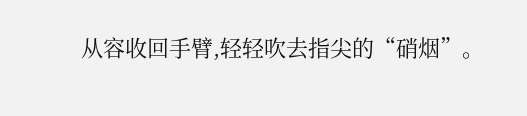从容收回手臂,轻轻吹去指尖的“硝烟”。